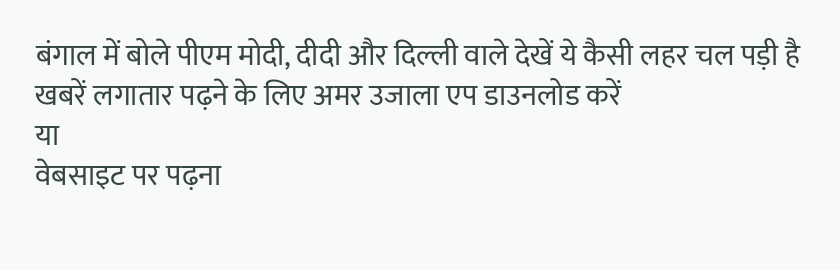बंगाल में बोले पीएम मोदी, दीदी और दिल्ली वाले देखें ये कैसी लहर चल पड़ी है
खबरें लगातार पढ़ने के लिए अमर उजाला एप डाउनलोड करें
या
वेबसाइट पर पढ़ना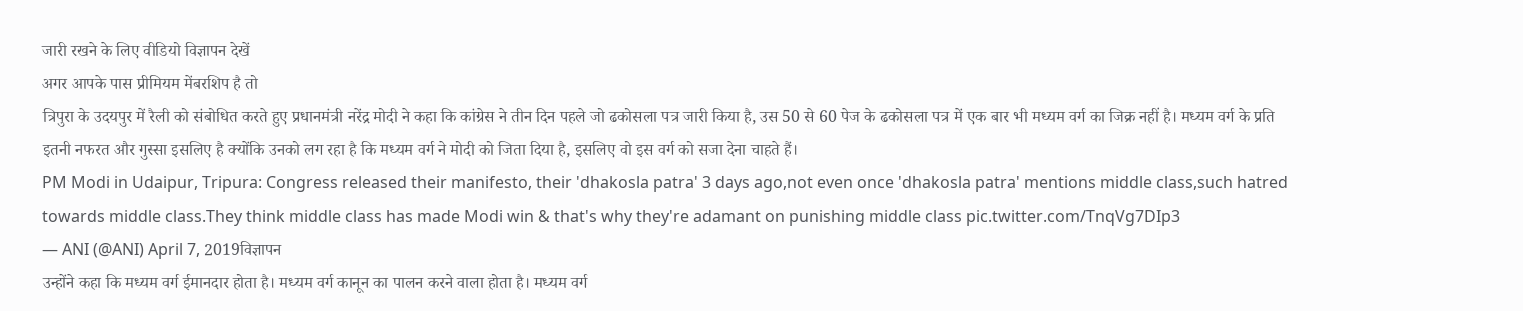जारी रखने के लिए वीडियो विज्ञापन देखें
अगर आपके पास प्रीमियम मेंबरशिप है तो
त्रिपुरा के उदयपुर में रैली को संबोधित करते हुए प्रधानमंत्री नरेंद्र मोदी ने कहा कि कांग्रेस ने तीन दिन पहले जो ढकोसला पत्र जारी किया है, उस 50 से 60 पेज के ढकोसला पत्र में एक बार भी मध्यम वर्ग का जिक्र नहीं है। मध्यम वर्ग के प्रति इतनी नफरत और गुस्सा इसलिए है क्योंकि उनको लग रहा है कि मध्यम वर्ग ने मोदी को जिता दिया है, इसलिए वो इस वर्ग को सजा देना चाहते हैं।
PM Modi in Udaipur, Tripura: Congress released their manifesto, their 'dhakosla patra' 3 days ago,not even once 'dhakosla patra' mentions middle class,such hatred towards middle class.They think middle class has made Modi win & that's why they're adamant on punishing middle class pic.twitter.com/TnqVg7DIp3
— ANI (@ANI) April 7, 2019विज्ञापन
उन्होंने कहा कि मध्यम वर्ग ईमानदार होता है। मध्यम वर्ग कानून का पालन करने वाला होता है। मध्यम वर्ग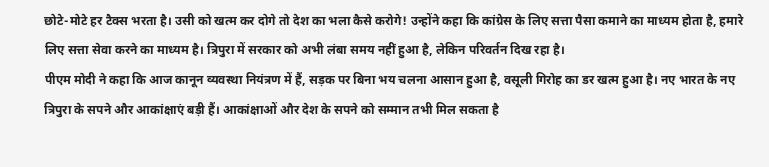छोटे-मोटे हर टैक्स भरता है। उसी को खत्म कर दोगे तो देश का भला कैसे करोगे! उन्होंने कहा कि कांग्रेस के लिए सत्ता पैसा कमाने का माध्यम होता है, हमारे लिए सत्ता सेवा करने का माध्यम है। त्रिपुरा में सरकार को अभी लंबा समय नहीं हुआ है, लेकिन परिवर्तन दिख रहा है।
पीएम मोदी ने कहा कि आज कानून व्यवस्था नियंत्रण में हैं, सड़क पर बिना भय चलना आसान हुआ है, वसूली गिरोह का डर खत्म हुआ है। नए भारत के नए त्रिपुरा के सपने और आकांक्षाएं बड़ी हैं। आकांक्षाओं और देश के सपने को सम्मान तभी मिल सकता है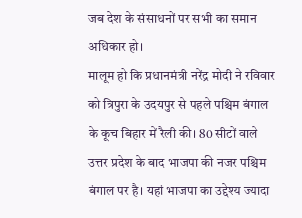जब देश के संसाधनों पर सभी का समान अधिकार हो।
मालूम हो कि प्रधानमंत्री नरेंद्र मोदी ने रविवार को त्रिपुरा के उदयपुर से पहले पश्चिम बंगाल के कूच बिहार में रैली की। 80 सीटों वाले उत्तर प्रदेश के बाद भाजपा की नजर पश्चिम बंगाल पर है। यहां भाजपा का उद्देश्य ज्यादा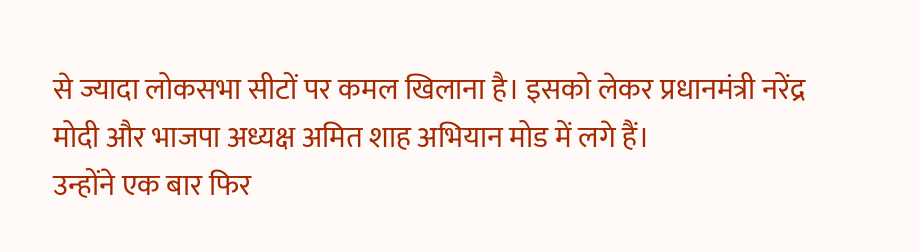से ज्यादा लोकसभा सीटों पर कमल खिलाना है। इसको लेकर प्रधानमंत्री नरेंद्र मोदी और भाजपा अध्यक्ष अमित शाह अभियान मोड में लगे हैं।
उन्होंने एक बार फिर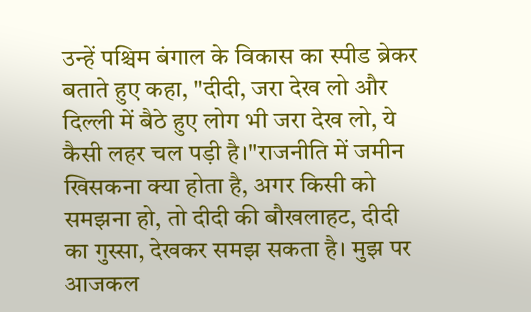उन्हें पश्चिम बंगाल के विकास का स्पीड ब्रेकर बताते हुए कहा, "दीदी, जरा देख लो और दिल्ली में बैठे हुए लोग भी जरा देख लो, ये कैसी लहर चल पड़ी है।"राजनीति में जमीन खिसकना क्या होता है, अगर किसी को समझना हो, तो दीदी की बौखलाहट, दीदी का गुस्सा, देखकर समझ सकता है। मुझ पर आजकल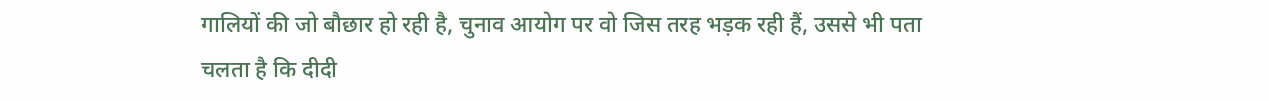गालियों की जो बौछार हो रही है, चुनाव आयोग पर वो जिस तरह भड़क रही हैं, उससे भी पता चलता है कि दीदी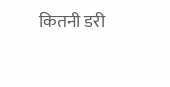कितनी डरी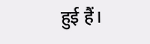हुई हैं।